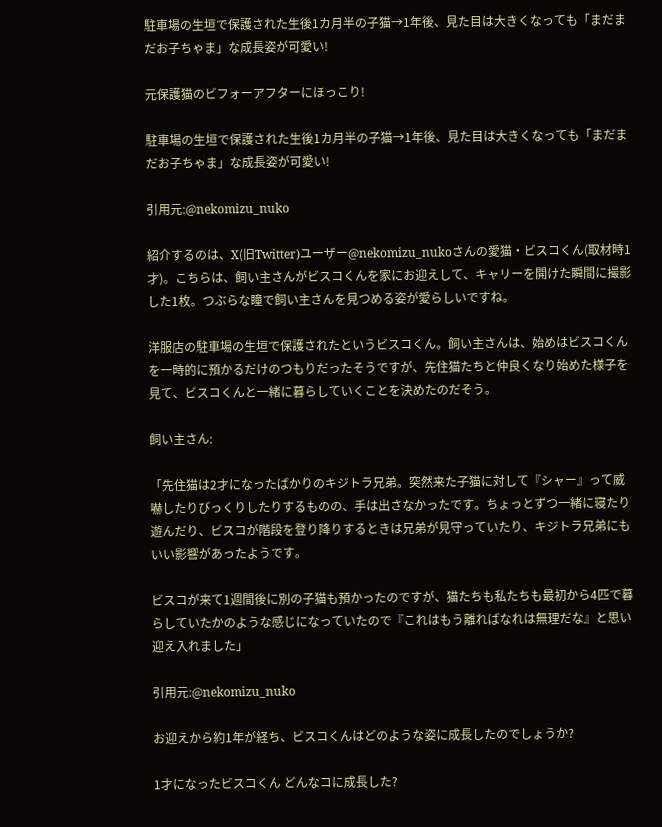駐車場の生垣で保護された生後1カ月半の子猫→1年後、見た目は大きくなっても「まだまだお子ちゃま」な成長姿が可愛い!

元保護猫のビフォーアフターにほっこり!

駐車場の生垣で保護された生後1カ月半の子猫→1年後、見た目は大きくなっても「まだまだお子ちゃま」な成長姿が可愛い!

引用元:@nekomizu_nuko

紹介するのは、X(旧Twitter)ユーザー@nekomizu_nukoさんの愛猫・ビスコくん(取材時1才)。こちらは、飼い主さんがビスコくんを家にお迎えして、キャリーを開けた瞬間に撮影した1枚。つぶらな瞳で飼い主さんを見つめる姿が愛らしいですね。

洋服店の駐車場の生垣で保護されたというビスコくん。飼い主さんは、始めはビスコくんを一時的に預かるだけのつもりだったそうですが、先住猫たちと仲良くなり始めた様子を見て、ビスコくんと一緒に暮らしていくことを決めたのだそう。

飼い主さん:

「先住猫は2才になったばかりのキジトラ兄弟。突然来た子猫に対して『シャー』って威嚇したりびっくりしたりするものの、手は出さなかったです。ちょっとずつ一緒に寝たり遊んだり、ビスコが階段を登り降りするときは兄弟が見守っていたり、キジトラ兄弟にもいい影響があったようです。

ビスコが来て1週間後に別の子猫も預かったのですが、猫たちも私たちも最初から4匹で暮らしていたかのような感じになっていたので『これはもう離ればなれは無理だな』と思い迎え入れました」

引用元:@nekomizu_nuko

お迎えから約1年が経ち、ビスコくんはどのような姿に成長したのでしょうか?

1才になったビスコくん どんなコに成長した?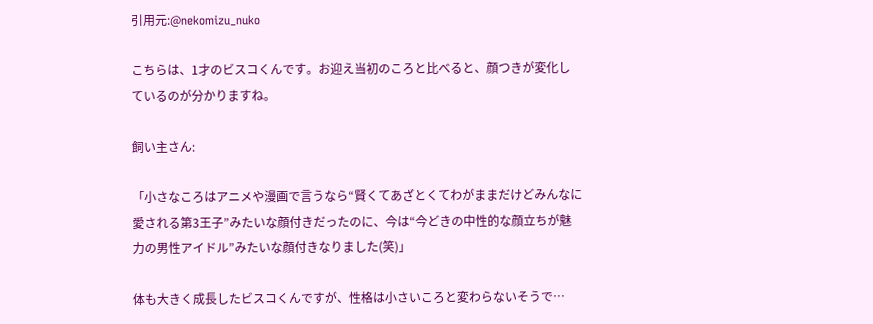引用元:@nekomizu_nuko

こちらは、1才のビスコくんです。お迎え当初のころと比べると、顔つきが変化しているのが分かりますね。

飼い主さん:

「小さなころはアニメや漫画で言うなら“賢くてあざとくてわがままだけどみんなに愛される第3王子”みたいな顔付きだったのに、今は“今どきの中性的な顔立ちが魅力の男性アイドル”みたいな顔付きなりました(笑)」

体も大きく成長したビスコくんですが、性格は小さいころと変わらないそうで…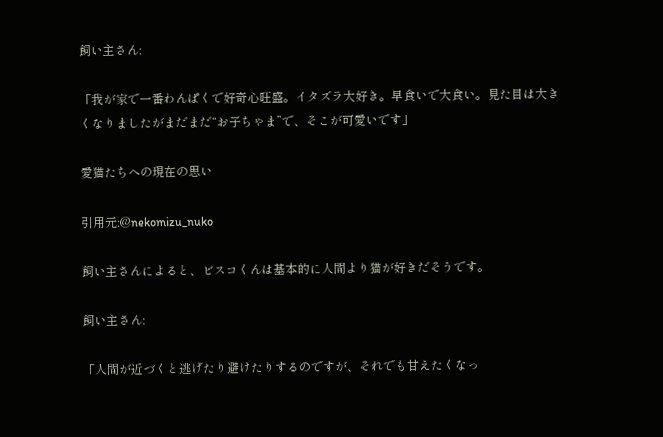飼い主さん:

「我が家で一番わんぱくで好奇心旺盛。イタズラ大好き。早食いで大食い。見た目は大きくなりましたがまだまだ“お子ちゃま”で、そこが可愛いです」

愛猫たちへの現在の思い

引用元:@nekomizu_nuko

飼い主さんによると、ビスコくんは基本的に人間より猫が好きだそうです。

飼い主さん:

「人間が近づくと逃げたり避けたりするのですが、それでも甘えたくなっ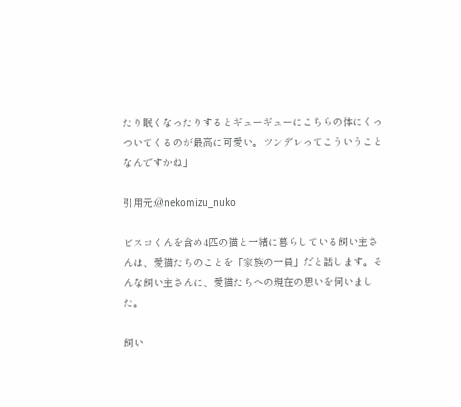たり眠くなったりするとギューギューにこちらの体にくっついてくるのが最高に可愛い。ツンデレってこういうことなんですかね」

引用元:@nekomizu_nuko

ビスコくんを含め4匹の猫と一緒に暮らしている飼い主さんは、愛猫たちのことを「家族の一員」だと話します。そんな飼い主さんに、愛猫たちへの現在の思いを伺いました。

飼い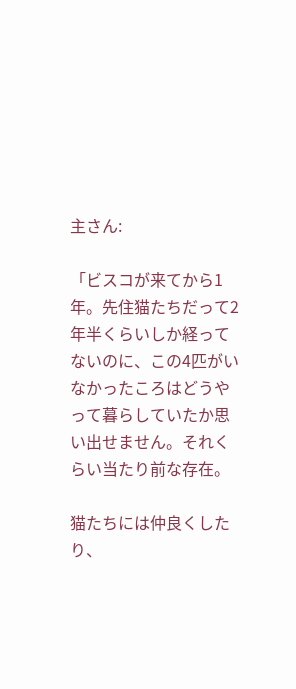主さん:

「ビスコが来てから1年。先住猫たちだって2年半くらいしか経ってないのに、この4匹がいなかったころはどうやって暮らしていたか思い出せません。それくらい当たり前な存在。

猫たちには仲良くしたり、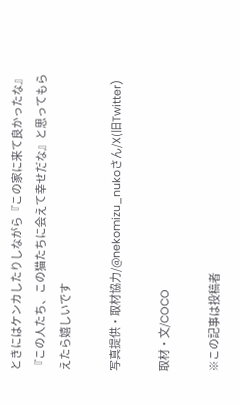ときにはケンカしたりしながら『この家に来て良かったな』『この人たち、この猫たちに会えて幸せだな』と思ってもらえたら嬉しいです

写真提供・取材協力/@nekomizu_nukoさん/X(旧Twitter)

取材・文/COCO

※この記事は投稿者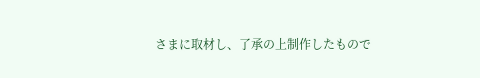さまに取材し、了承の上制作したもので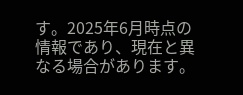す。2025年6月時点の情報であり、現在と異なる場合があります。